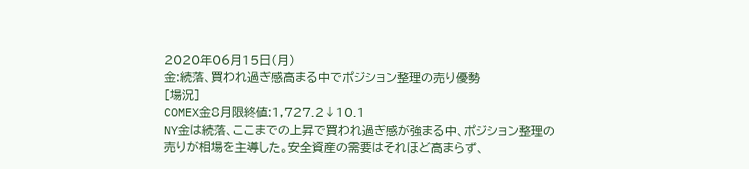2020年06月15日(月)
金:続落、買われ過ぎ感高まる中でポジション整理の売り優勢
[場況]
COMEX金8月限終値:1,727.2↓10.1
NY金は続落、ここまでの上昇で買われ過ぎ感が強まる中、ポジション整理の売りが相場を主導した。安全資産の需要はそれほど高まらず、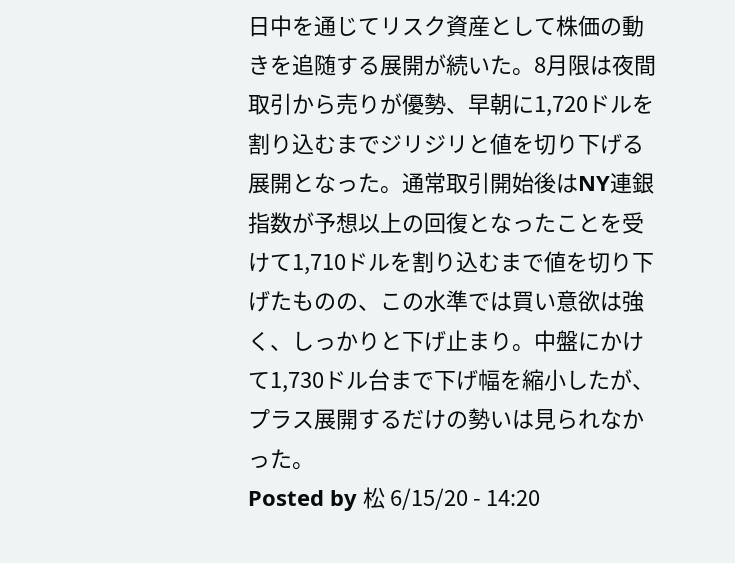日中を通じてリスク資産として株価の動きを追随する展開が続いた。8月限は夜間取引から売りが優勢、早朝に1,720ドルを割り込むまでジリジリと値を切り下げる展開となった。通常取引開始後はNY連銀指数が予想以上の回復となったことを受けて1,710ドルを割り込むまで値を切り下げたものの、この水準では買い意欲は強く、しっかりと下げ止まり。中盤にかけて1,730ドル台まで下げ幅を縮小したが、プラス展開するだけの勢いは見られなかった。
Posted by 松 6/15/20 - 14:20